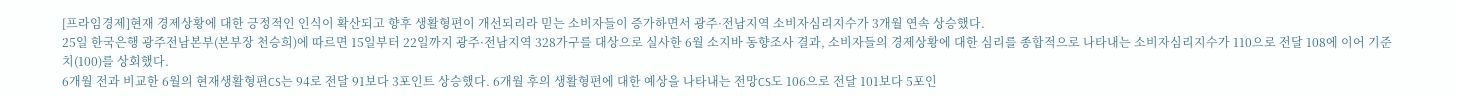[프라임경제]현재 경제상황에 대한 긍정적인 인식이 확산되고 향후 생활형편이 개선되리라 믿는 소비자들이 증가하면서 광주·전남지역 소비자심리지수가 3개월 연속 상승했다.
25일 한국은행 광주전남본부(본부장 천승희)에 따르면 15일부터 22일까지 광주·전남지역 328가구를 대상으로 실사한 6월 소지바 동향조사 결과, 소비자들의 경제상황에 대한 심리를 종합적으로 나타내는 소비자심리지수가 110으로 전달 108에 이어 기준치(100)를 상회했다.
6개월 전과 비교한 6월의 현재생활형편CS는 94로 전달 91보다 3포인트 상승했다. 6개월 후의 생활형편에 대한 예상을 나타내는 전망CS도 106으로 전달 101보다 5포인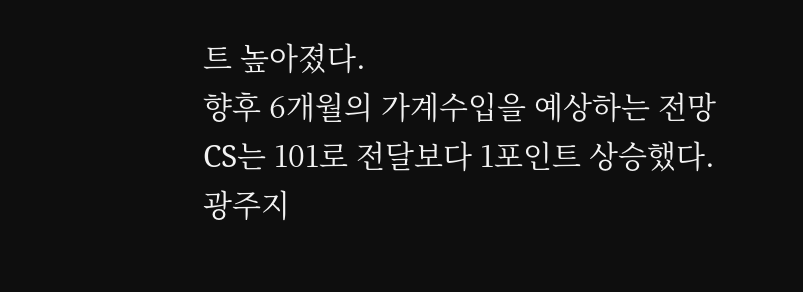트 높아졌다.
향후 6개월의 가계수입을 예상하는 전망CS는 101로 전달보다 1포인트 상승했다. 광주지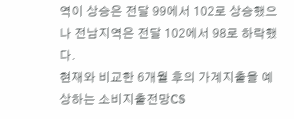역이 상승은 전달 99에서 102로 상승했으나 전남지역은 전달 102에서 98로 하락했다.
현재와 비교한 6개월 후의 가계지출을 예상하는 소비지출전망CS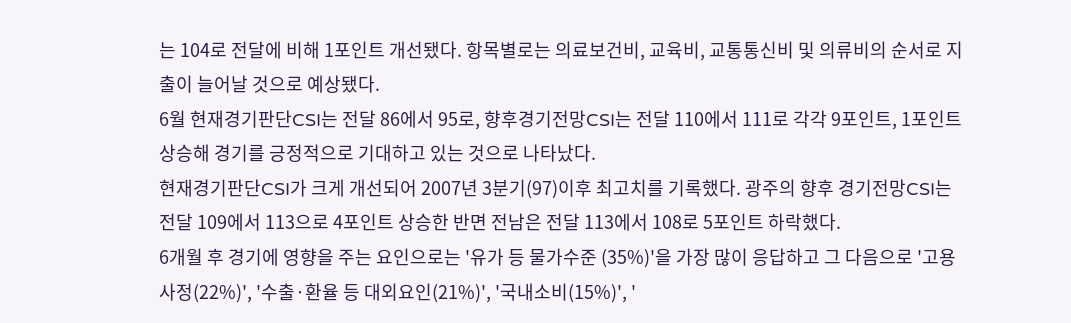는 104로 전달에 비해 1포인트 개선됐다. 항목별로는 의료보건비, 교육비, 교통통신비 및 의류비의 순서로 지출이 늘어날 것으로 예상됐다.
6월 현재경기판단CSI는 전달 86에서 95로, 향후경기전망CSI는 전달 110에서 111로 각각 9포인트, 1포인트 상승해 경기를 긍정적으로 기대하고 있는 것으로 나타났다.
현재경기판단CSI가 크게 개선되어 2007년 3분기(97)이후 최고치를 기록했다. 광주의 향후 경기전망CSI는 전달 109에서 113으로 4포인트 상승한 반면 전남은 전달 113에서 108로 5포인트 하락했다.
6개월 후 경기에 영향을 주는 요인으로는 '유가 등 물가수준 (35%)'을 가장 많이 응답하고 그 다음으로 '고용사정(22%)', '수출·환율 등 대외요인(21%)', '국내소비(15%)', '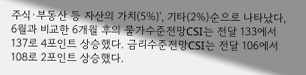주식·부동산 등 자산의 가치(5%)', 기타(2%)순으로 나타났다,
6월과 비교한 6개월 후의 물가수준전망CSI는 전달 133에서 137로 4포인트 상승했다. 금리수준전망CSI는 전달 106에서 108로 2포인트 상승했다.